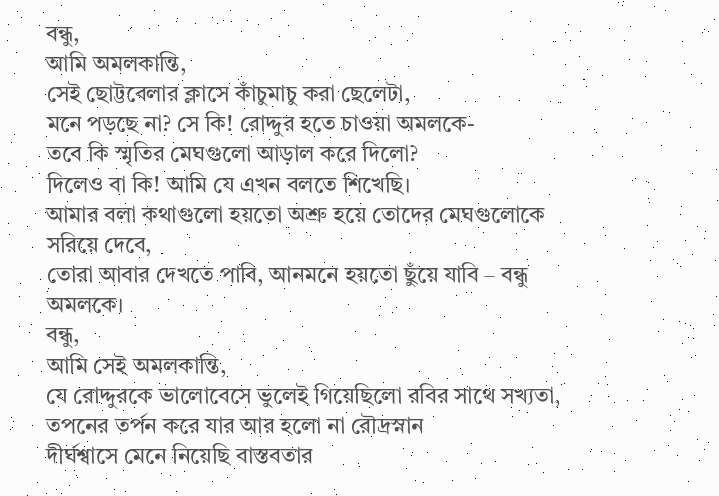বন্ধু,
আমি অমলকান্তি,
সেই ছোট্টবেলার ক্লাসে কাঁচুমাচু করা ছেলেটা,
মনে পড়ছে না? সে কি! রোদ্দুর হতে চাওয়া অমলকে-
তবে কি স্মৃতির মেঘগুলো আড়াল করে দিলো?
দিলেও বা কি! আমি যে এখন বলতে শিখেছি।
আমার বলা কথাগুলো হয়তো অশ্রু হয়ে তোদের মেঘগুলোকে সরিয়ে দেবে,
তোরা আবার দেখতে পাবি, আনমনে হয়তো ছুঁয়ে যাবি – বন্ধু অমলকে।
বন্ধু,
আমি সেই অমলকান্তি,
যে রোদ্দুরকে ভালোবেসে ভুলেই গিয়েছিলো রবির সাথে সখ্যতা,
তপনের তর্পন করে যার আর হলো না রৌদ্রস্নান
দীর্ঘশ্বাসে মেনে নিয়েছি বাস্তবতার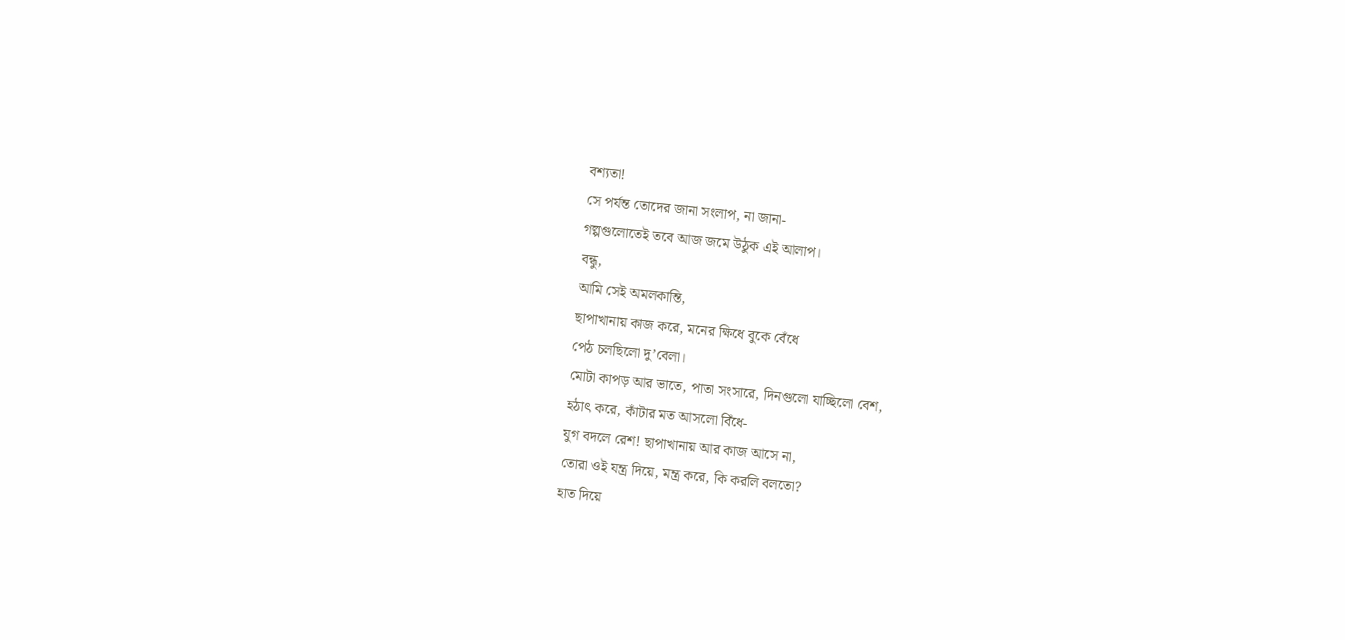বশ্যতা!
সে পর্যন্ত তোদের জানা সংলাপ, না জানা-
গল্পগুলোতেই তবে আজ জমে উঠুক এই আলাপ।
বন্ধু,
আমি সেই অমলকান্তি,
ছাপাখানায় কাজ করে, মনের ক্ষিধে বুকে বেঁধে
পেঠ চলছিলো দু’বেলা।
মোটা কাপড় আর ভাতে, পাতা সংসারে, দিনগুলো যাচ্ছিলো বেশ,
হঠাৎ করে, কাঁটার মত আসলো বিঁধে-
যুগ বদলে রেশ! ছাপাখানায় আর কাজ আসে না,
তোরা ওই যন্ত্র দিয়ে, মন্ত্র করে, কি করলি বলতো?
হাত দিয়ে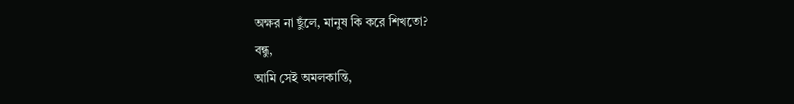অক্ষর না ছুঁলে, মানুষ কি করে শিখতো?
বন্ধু,
আমি সেই অমলকান্তি,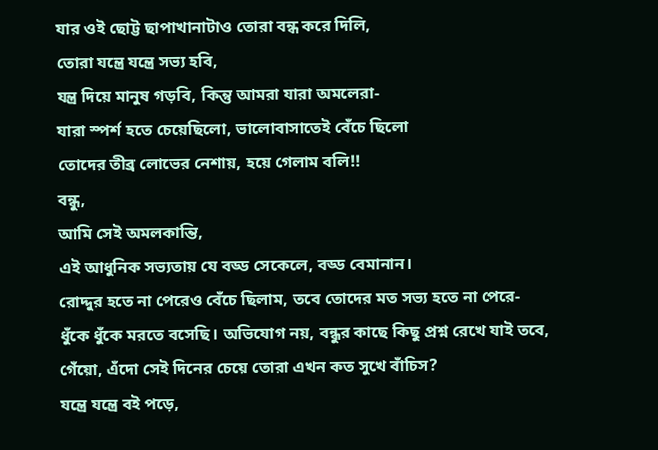যার ওই ছোট্ট ছাপাখানাটাও তোরা বন্ধ করে দিলি,
তোরা যন্ত্রে যন্ত্রে সভ্য হবি,
যন্ত্র দিয়ে মানুষ গড়বি, কিন্তু আমরা যারা অমলেরা-
যারা স্পর্শ হতে চেয়েছিলো, ভালোবাসাতেই বেঁচে ছিলো
তোদের তীব্র লোভের নেশায়, হয়ে গেলাম বলি!!
বন্ধু,
আমি সেই অমলকান্তি,
এই আধুনিক সভ্যতায় যে বড্ড সেকেলে, বড্ড বেমানান।
রোদ্দুর হতে না পেরেও বেঁচে ছিলাম, তবে তোদের মত সভ্য হতে না পেরে-
ধুঁকে ধুঁকে মরতে বসেছি। অভিযোগ নয়, বন্ধুর কাছে কিছু প্রশ্ন রেখে যাই তবে,
গেঁয়ো, এঁদো সেই দিনের চেয়ে তোরা এখন কত সুখে বাঁচিস?
যন্ত্রে যন্ত্রে বই পড়ে,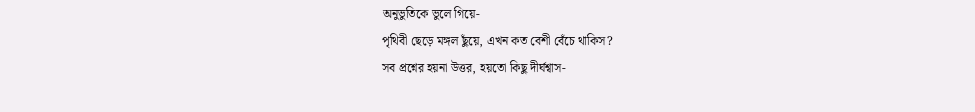অনুভুতিকে ভুলে গিয়ে-
পৃথিবী ছেড়ে মঙ্গল ছুঁয়ে, এখন কত বেশী বেঁচে থাকিস?
সব প্রশ্নের হয়না উত্তর, হয়তো কিছু দীর্ঘশ্বাস-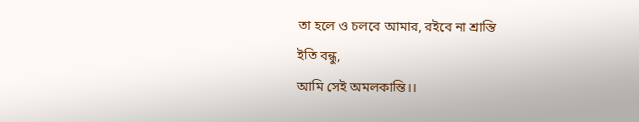তা হলে ও চলবে আমার, রইবে না শ্রান্তি
ইতি বন্ধু,
আমি সেই অমলকান্তি।।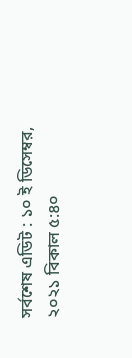সর্বশেষ এডিট : ১০ ই ডিসেম্বর, ২০২১ বিকাল ৫:৪০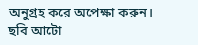অনুগ্রহ করে অপেক্ষা করুন। ছবি আটো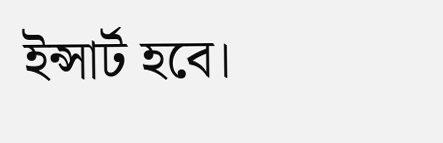ইন্সার্ট হবে।